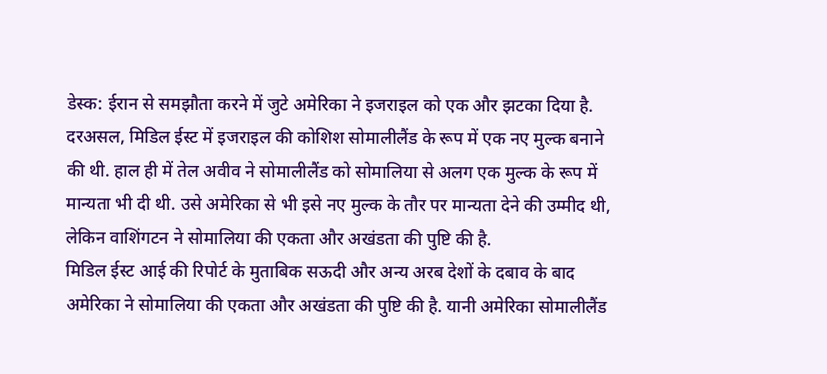डेस्क: ईरान से समझौता करने में जुटे अमेरिका ने इजराइल को एक और झटका दिया है. दरअसल, मिडिल ईस्ट में इजराइल की कोशिश सोमालीलैंड के रूप में एक नए मुल्क बनाने की थी. हाल ही में तेल अवीव ने सोमालीलैंड को सोमालिया से अलग एक मुल्क के रूप में मान्यता भी दी थी. उसे अमेरिका से भी इसे नए मुल्क के तौर पर मान्यता देने की उम्मीद थी, लेकिन वाशिंगटन ने सोमालिया की एकता और अखंडता की पुष्टि की है.
मिडिल ईस्ट आई की रिपोर्ट के मुताबिक सऊदी और अन्य अरब देशों के दबाव के बाद अमेरिका ने सोमालिया की एकता और अखंडता की पुष्टि की है. यानी अमेरिका सोमालीलैंड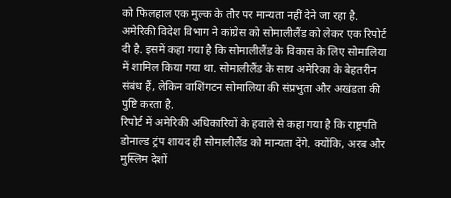को फिलहाल एक मुल्क के तौर पर मान्यता नहीं देने जा रहा है.
अमेरिकी विदेश विभाग ने कांग्रेस को सोमालीलैंड को लेकर एक रिपोर्ट दी है. इसमें कहा गया है कि सोमालीलैंड के विकास के लिए सोमालिया में शामिल किया गया था. सोमालीलैंड के साथ अमेरिका के बेहतरीन संबंध हैं, लेकिन वाशिंगटन सोमालिया की संप्रभुता और अखंडता की पुष्टि करता है.
रिपोर्ट में अमेरिकी अधिकारियों के हवाले से कहा गया है कि राष्ट्रपति डोनाल्ड ट्रंप शायद ही सोमालीलैंड को मान्यता देंगे. क्योंकि, अरब और मुस्लिम देशों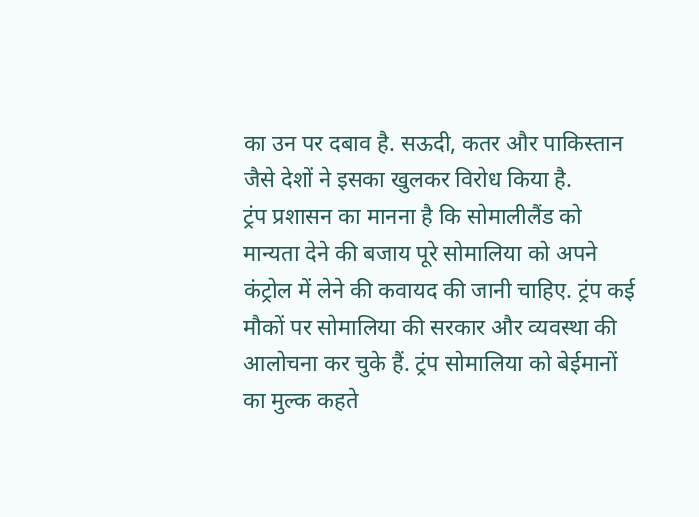का उन पर दबाव है. सऊदी, कतर और पाकिस्तान जैसे देशों ने इसका खुलकर विरोध किया है.
ट्रंप प्रशासन का मानना है कि सोमालीलैंड को मान्यता देने की बजाय पूरे सोमालिया को अपने कंट्रोल में लेने की कवायद की जानी चाहिए. ट्रंप कई मौकों पर सोमालिया की सरकार और व्यवस्था की आलोचना कर चुके हैं. ट्रंप सोमालिया को बेईमानों का मुल्क कहते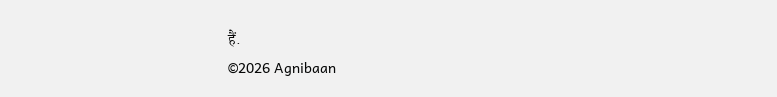हैं.
©2026 Agnibaan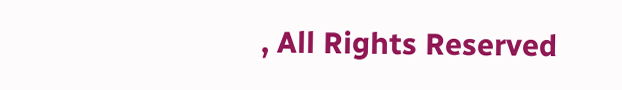, All Rights Reserved